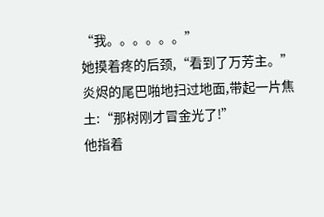“我。。。。。。”
她摸着疼的后颈,“看到了万芳主。”
炎烬的尾巴啪地扫过地面,带起一片焦土:“那树刚才冒金光了!”
他指着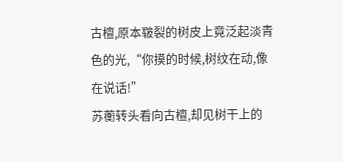古檀,原本皲裂的树皮上竟泛起淡青色的光,“你摸的时候,树纹在动,像在说话!”
苏蘅转头看向古檀,却见树干上的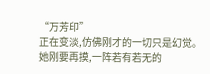“万芳印”
正在变淡,仿佛刚才的一切只是幻觉。她刚要再摸,一阵若有若无的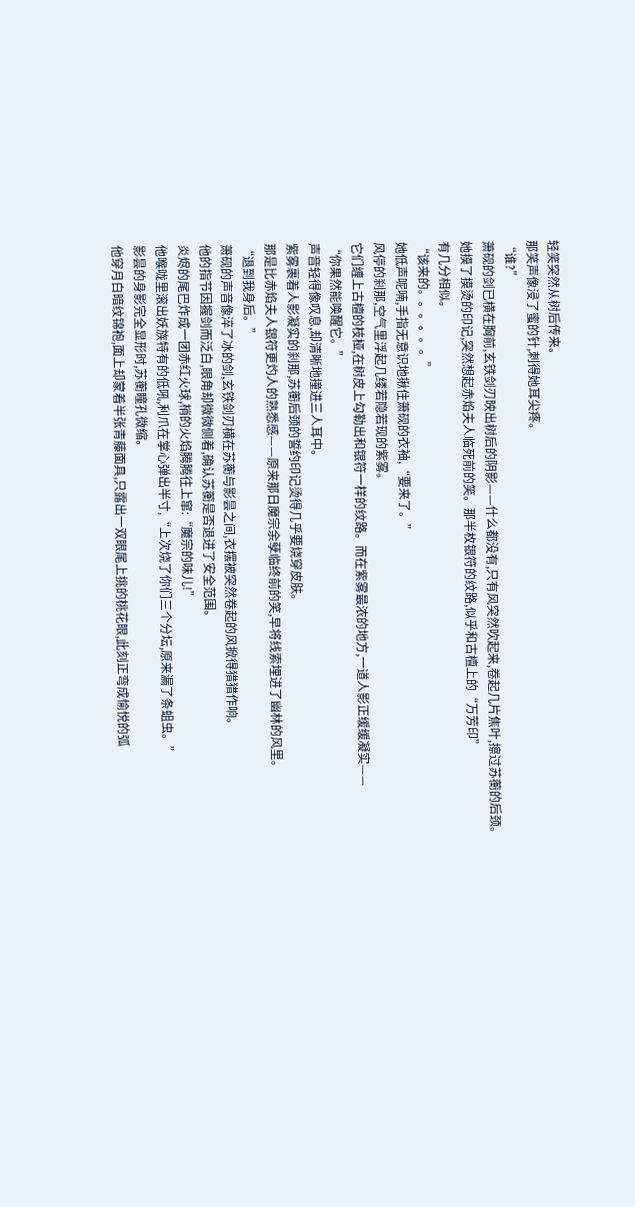轻笑突然从树后传来。
那笑声像浸了蜜的针,刺得她耳尖疼。
“谁?”
萧砚的剑已横在胸前,玄铁剑刃映出树后的阴影——什么都没有,只有风突然吹起来,卷起几片焦叶,擦过苏蘅的后颈。
她摸了摸烫的印记,突然想起赤焰夫人临死前的笑。那半枚银符的纹路,似乎和古檀上的“万芳印”
有几分相似。
“该来的。。。。。。”
她低声呢喃,手指无意识地揪住萧砚的衣袖,“要来了。”
风停的刹那,空气里浮起几缕若隐若现的紫雾。
它们缠上古檀的枝桠,在树皮上勾勒出和银符一样的纹路。而在紫雾最浓的地方,一道人影正缓缓凝实——
“你果然能唤醒它。”
声音轻得像叹息,却清晰地撞进三人耳中。
紫雾裹着人影凝实的刹那,苏蘅后颈的誓约印记烫得几乎要烧穿皮肤。
那是比赤焰夫人银符更灼人的熟悉感——原来那日魔宗余孽临终前的笑,早将线索埋进了幽林的风里。
“退到我身后。”
萧砚的声音像淬了冰的剑,玄铁剑刃横在苏蘅与影昙之间,衣摆被突然卷起的风掀得猎猎作响。
他的指节因握剑而泛白,眼角却微微侧着,确认苏蘅是否退进了安全范围。
炎烬的尾巴炸成一团赤红火球,梢的火焰腾腾往上窜:“魔宗的味儿!”
他喉咙里滚出妖族特有的低吼,利爪在掌心弹出半寸,“上次烧了你们三个分坛,原来漏了条蛆虫。”
影昙的身影完全显形时,苏蘅瞳孔微缩。
他穿月白暗纹锦袍,面上却蒙着半张青藤面具,只露出一双眼尾上挑的桃花眼,此刻正弯成愉悦的弧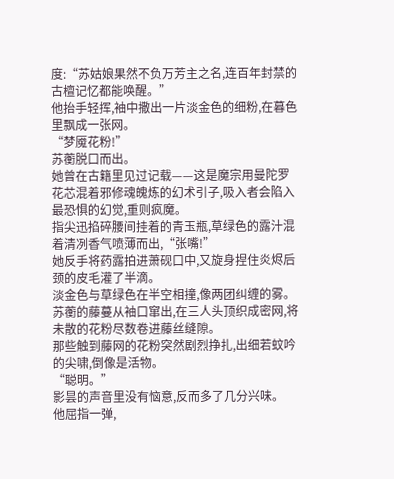度:“苏姑娘果然不负万芳主之名,连百年封禁的古檀记忆都能唤醒。”
他抬手轻挥,袖中撒出一片淡金色的细粉,在暮色里飘成一张网。
“梦魇花粉!”
苏蘅脱口而出。
她曾在古籍里见过记载——这是魔宗用曼陀罗花芯混着邪修魂魄炼的幻术引子,吸入者会陷入最恐惧的幻觉,重则疯魔。
指尖迅掐碎腰间挂着的青玉瓶,草绿色的露汁混着清冽香气喷薄而出,“张嘴!”
她反手将药露拍进萧砚口中,又旋身捏住炎烬后颈的皮毛灌了半滴。
淡金色与草绿色在半空相撞,像两团纠缠的雾。
苏蘅的藤蔓从袖口窜出,在三人头顶织成密网,将未散的花粉尽数卷进藤丝缝隙。
那些触到藤网的花粉突然剧烈挣扎,出细若蚊吟的尖啸,倒像是活物。
“聪明。”
影昙的声音里没有恼意,反而多了几分兴味。
他屈指一弹,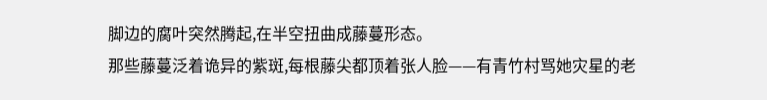脚边的腐叶突然腾起,在半空扭曲成藤蔓形态。
那些藤蔓泛着诡异的紫斑,每根藤尖都顶着张人脸——有青竹村骂她灾星的老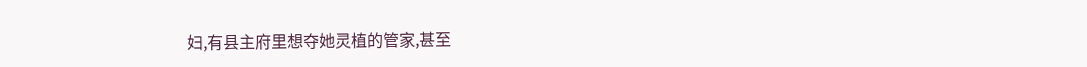妇,有县主府里想夺她灵植的管家,甚至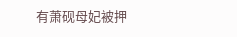有萧砚母妃被押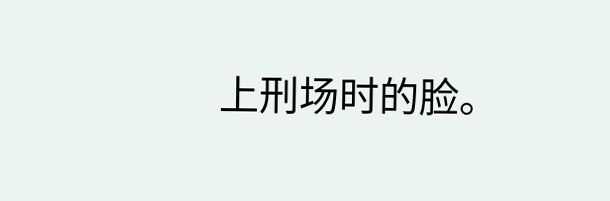上刑场时的脸。